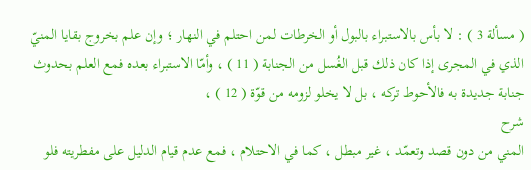( مسألة 3 ) : لا بأس بالاستبراء بالبول أو الخرطات لمن احتلم في النهار ؛ وإن علم بخروج بقايا المنيّ الذي في المجرى إذا كان ذلك قبل الغُسل من الجنابة ( 11 ) ، وأمّا الاستبراء بعده فمع العلم بحدوث جنابة جديدة به فالأحوط تركه ، بل لا يخلو لزومه من قوّة ( 12 ) ،
شرح
المني من دون قصد وتعمّد ، غير مبطل ، كما في الاحتلام ، فمع عدم قيام الدليل على مفطريته فلو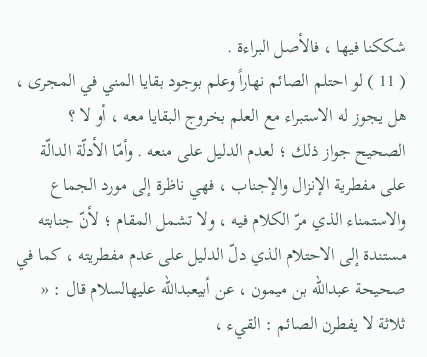شككنا فيها ، فالأصل البراءة .
( 11 ) لو احتلم الصائم نهاراً وعلم بوجود بقايا المني في المجرى ، هل يجوز له الاستبراء مع العلم بخروج البقايا معه ، أو لا ؟
الصحيح جواز ذلك ؛ لعدم الدليل على منعه . وأمّا الأدلّة الدالّة على مفطرية الإنزال والإجناب ، فهي ناظرة إلى مورد الجماع والاستمناء الذي مرّ الكلام فيه ، ولا تشمل المقام ؛ لأنّ جنابته مستندة إلى الاحتلام الذي دلّ الدليل على عدم مفطريته ، كما في صحيحة عبداللّه بن ميمون ، عن أبيعبداللّه عليهالسلام قال : « ثلاثة لا يفطرن الصائم : القيء ،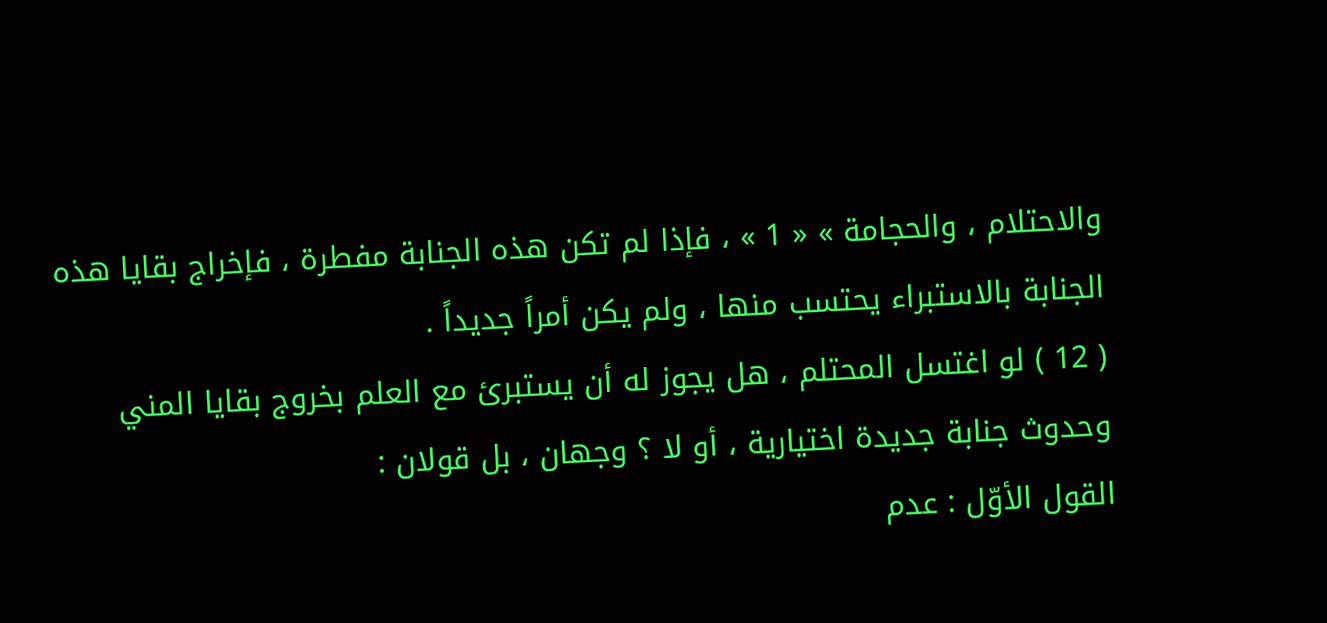والاحتلام ، والحجامة » « 1 » ، فإذا لم تكن هذه الجنابة مفطرة ، فإخراج بقايا هذه الجنابة بالاستبراء يحتسب منها ، ولم يكن أمراً جديداً .
( 12 ) لو اغتسل المحتلم ، هل يجوز له أن يستبرئ مع العلم بخروج بقايا المني وحدوث جنابة جديدة اختيارية ، أو لا ؟ وجهان ، بل قولان :
القول الأوّل : عدم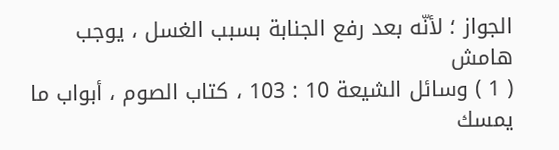الجواز ؛ لأنّه بعد رفع الجنابة بسبب الغسل ، يوجب
هامش
( 1 ) وسائل الشيعة 10 : 103 ، كتاب الصوم ، أبواب ما يمسك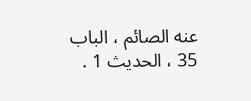عنه الصائم ، الباب 35 ، الحديث 1 .